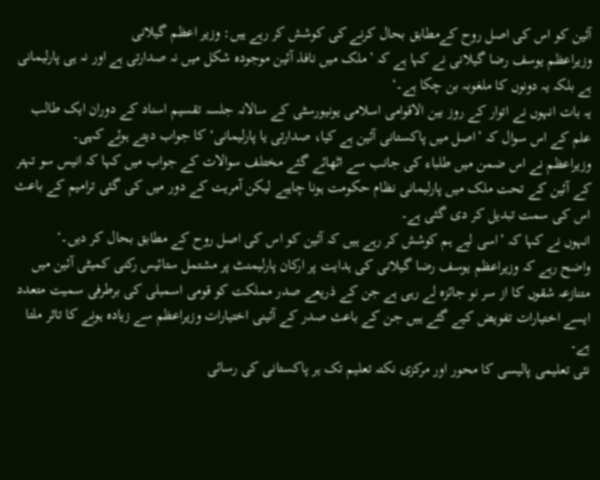آئین کو اس کی اصل روح کےمطابق بحال کرنے کی کوشش کر رہے ہیں: وزیر اعظم گیلانی
وزیراعظم یوسف رضا گیلانی نے کہا ہے کہ ’ملک میں نافذ آئین موجودہ شکل میں نہ صدارتی ہے اور نہ ہی پارلیمانی ہے بلکہ یہ دونوں کا ملغوبہ بن چکا ہے۔‘
یہ بات انہوں نے اتوار کے روز بین الاقوامی اسلامی یونیورسٹی کے سالانہ جلسہ تقسیم اسناد کے دوران ایک طالب علم کے اس سوال کہ ’اصل میں پاکستانی آئین ہے کیا، صدارتی یا پارلیمانی‘ کا جواب دیتے ہوئے کہی۔
وزیراعظم نے اس ضمن میں طلباء کی جانب سے اٹھائے گئے مختلف سوالات کے جواب میں کہا کہ انیس سو تہتر کے آئین کے تحت ملک میں پارلیمانی نظام حکومت ہونا چاہیے لیکن آمریت کے دور میں کی گئی ترامیم کے باعث اس کی سمت تبدیل کر دی گئی ہے۔
انہوں نے کہا کہ ’اسی لیے ہم کوشش کر رہے ہیں کہ آئین کو اس کی اصل روح کے مطابق بحال کر دیں۔‘
واضح رہے کہ وزیراعظم یوسف رضا گیلانی کی ہدایت پر ارکان پارلیمنٹ پر مشتمل ستائیس رکنی کمیٹی آئین میں متنازعہ شقوں کا از سر نو جائزہ لے رہی ہے جن کے ذریعے صدر مملکت کو قومی اسمبلی کی برطرفی سمیت متعدد ایسے اختیارات تفویض کیے گئے ہیں جن کے باعث صدر کے آئینی اختیارات وزیراعظم سے زیادہ ہونے کا تاثر ملتا ہے۔
نئی تعلیمی پالیسی کا محور اور مرکزی نکتہ تعلیم تک ہر پاکستانی کی رسائی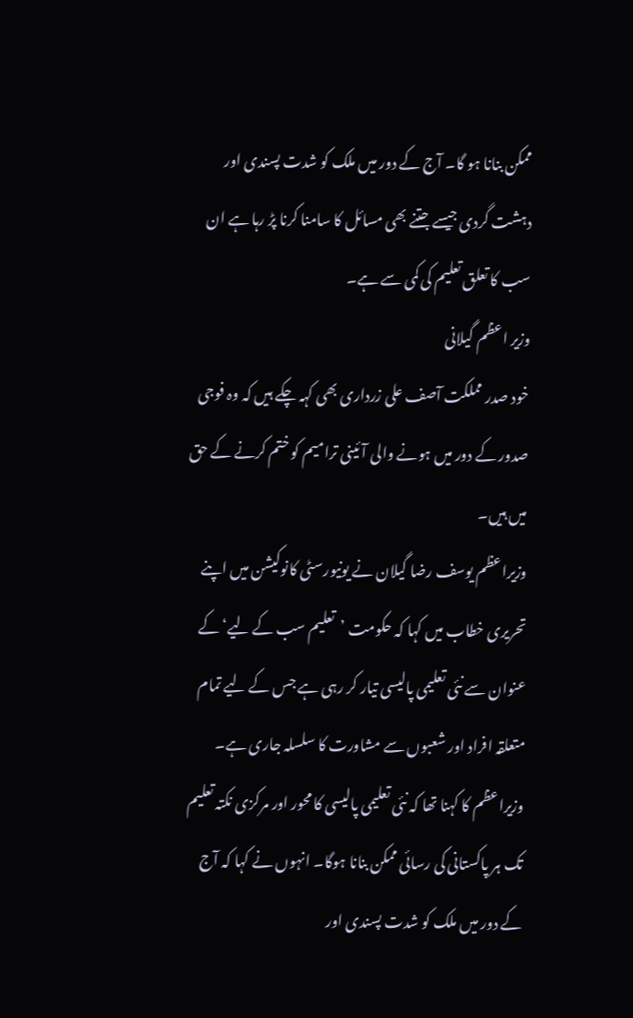ممکن بنانا ہو گا۔ آج کے دور میں ملک کو شدت پسندی اور دہشت گردی جیسے جتنے بھی مسائل کا سامنا کرنا پڑ رہا ہے ان سب کا تعلق تعلیم کی کمی سے ہے۔
وزیر اعظم گیلانی
خود صدر مملکت آصف علی زرداری بھی کہہ چکے ہیں کہ وہ فوجی صدور کے دور میں ہونے والی آئینی ترامیم کو ختم کرنے کے حق میں ہیں۔
وزیراعظم یوسف رضا گیلان نے یونیورسٹی کانوکیشن میں اپنے تحریری خطاب میں کہا کہ حکومت ’تعلیم سب کے لیے‘ کے عنوان سے نئی تعلیمی پالیسی تیار کر رہی ہے جس کے لیے تمام متعلقہ افراد اور شعبوں سے مشاورت کا سلسلہ جاری ہے۔
وزیراعظم کا کہنا تھا کہ نئی تعلیمی پالیسی کا محور اور مرکزی نکتہ تعلیم تک ہر پاکستانی کی رسائی ممکن بنانا ہوگا۔ انہوں نے کہا کہ آج کے دور میں ملک کو شدت پسندی اور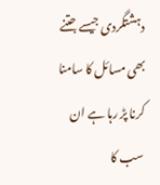دہشتگردی جیسے جتنے بھی مسائل کا سامنا کرنا پڑ رہا ہے ان سب کا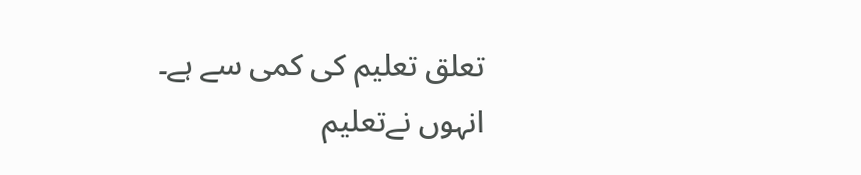تعلق تعلیم کی کمی سے ہے۔
انہوں نےتعلیم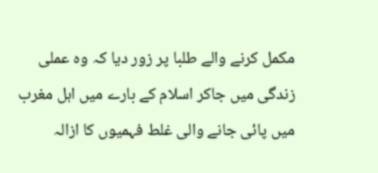مکمل کرنے والے طلبا پر زور دیا کہ وہ عملی زندگی میں جاکر اسلام کے بارے میں اہل مغرب میں پائی جانے والی غلط فہمیوں کا ازالہ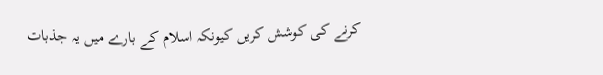کرنے کی کوشش کریں کیونکہ اسلام کے بارے میں یہ جذبات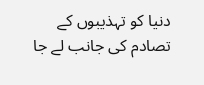دنیا کو تہذیبوں کے تصادم کی جانب لے جا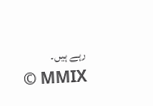رہے ہیں۔
© MMIX